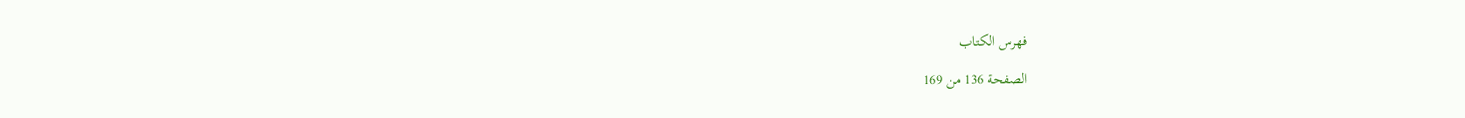فهرس الكتاب

الصفحة 136 من 169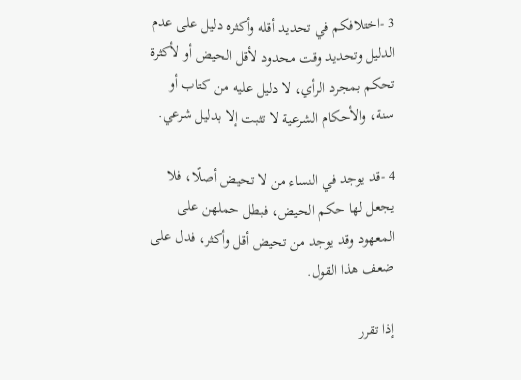3 -اختلافكم في تحديد أقله وأكثره دليل على عدم الدليل وتحديد وقت محدود لأقل الحيض أو لأكثرة تحكم بمجرد الرأي، لا دليل عليه من كتاب أو سنة، والأحكام الشرعية لا تثبت إلا بدليل شرعي.

4 -قد يوجد في النساء من لا تحيض أصلًا، فلا يجعل لها حكم الحيض، فبطل حملهن على المعهود وقد يوجد من تحيض أقل وأكثر، فدل على ضعف هذا القول.

إذا تقرر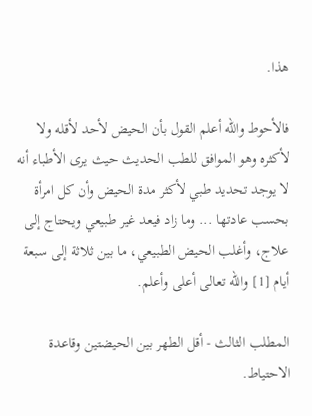هذا.

فالأحوط والله أعلم القول بأن الحيض لأحد لأقله ولا لأكثره وهو الموافق للطب الحديث حيث يرى الأطباء أنه لا يوجد تحديد طبي لأكثر مدة الحيض وأن كل امرأة بحسب عادتها ... وما زاد فيعد غير طبيعي ويحتاج إلى علاج، وأغلب الحيض الطبيعي، ما بين ثلاثة إلى سبعة أيام [1] والله تعالى أعلى وأعلم.

المطلب الثالث - أقل الطهر بين الحيضتين وقاعدة الاحتياط.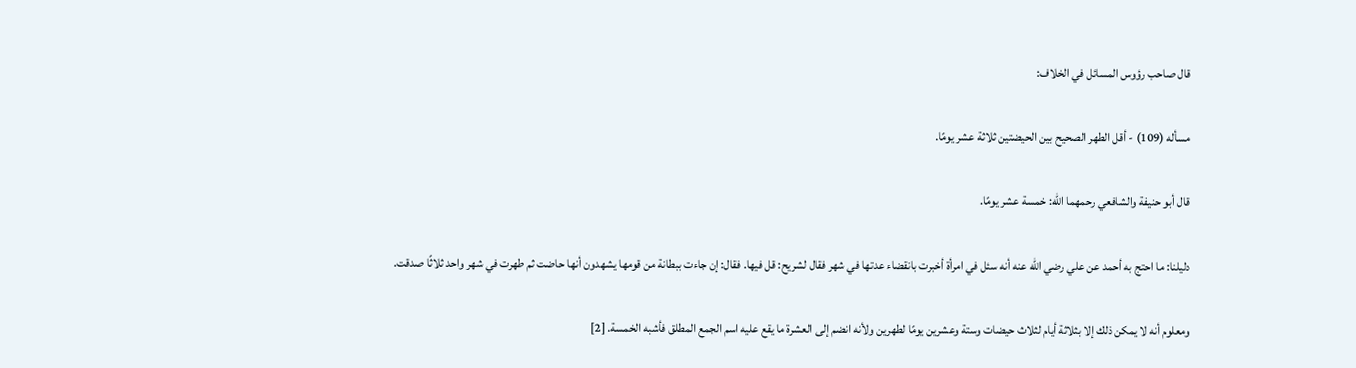قال صاحب رؤوس المسائل في الخلاف:

مسأله (109) - أقل الطهر الصحيح بين الحيضتين ثلاثة عشر يومًا.

قال أبو حنيفة والشافعي رحمهما الله: خمسة عشر يومًا.

دليلنا: ما احتج به أحمد عن علي رضي الله عنه أنه سئل في امرأة أخبرت بانقضاء عدتها في شهر فقال لشريح: قل فيها. فقال: إن جاءت ببطانة من قومها يشهدون أنها حاضت ثم طهرت في شهر واحد ثلاثًا صدقت.

ومعلوم أنه لا يمكن ذلك إلا بثلاثة أيام لثلاث حيضات وستة وعشرين يومًا لطهرين ولأنه انضم إلى العشرة ما يقع عليه اسم الجمع المطلق فأشبه الخمسة. [2]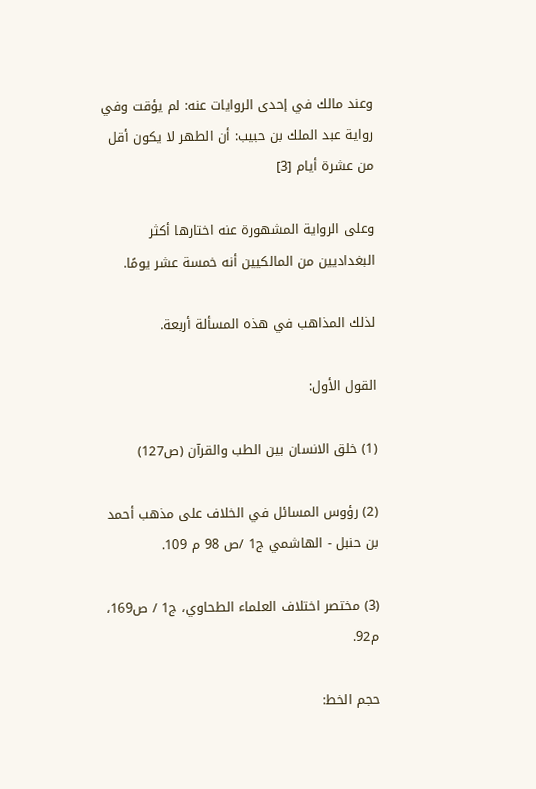وعند مالك في إحدى الروايات عنه: لم يؤقت وفي رواية عبد الملك بن حبيب: أن الطهر لا يكون أقل من عشرة أيام [3]

وعلى الرواية المشهورة عنه اختارها أكثر البغداديين من المالكيين أنه خمسة عشر يومًا.

لذلك المذاهب في هذه المسألة أربعة.

القول الأول:

(1) خلق الانسان بين الطب والقرآن (ص127)

(2) رؤوس المسائل في الخلاف على مذهب أحمد بن حنبل - الهاشمي ج1 /ص 98 م 109.

(3) مختصر اختلاف العلماء الطحاوي، ج1 / ص169، م92.

حجم الخط: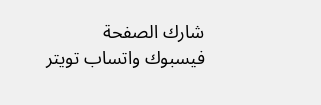شارك الصفحة
فيسبوك واتساب تويتر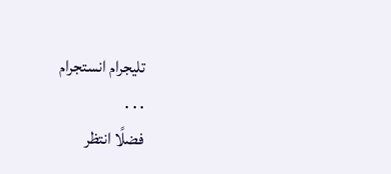تليجرام انستجرام
. . .
فضلًا انتظر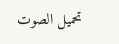تحميل الصوت